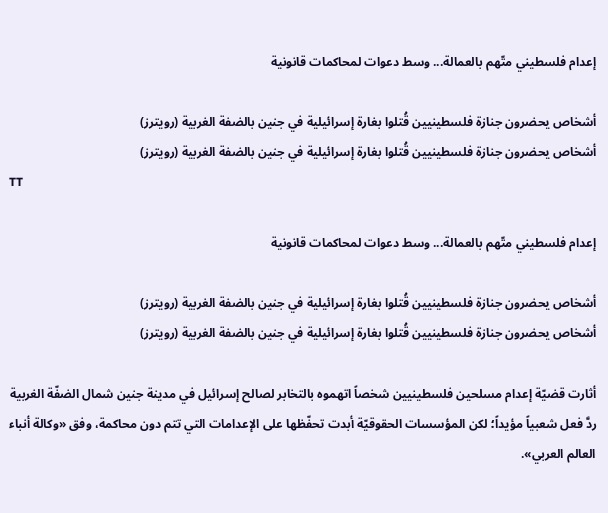إعدام فلسطيني متّهم بالعمالة... وسط دعوات لمحاكمات قانونية

أشخاص يحضرون جنازة فلسطينيين قُتلوا بغارة إسرائيلية في جنين بالضفة الغربية (رويترز)
أشخاص يحضرون جنازة فلسطينيين قُتلوا بغارة إسرائيلية في جنين بالضفة الغربية (رويترز)
TT

إعدام فلسطيني متّهم بالعمالة... وسط دعوات لمحاكمات قانونية

أشخاص يحضرون جنازة فلسطينيين قُتلوا بغارة إسرائيلية في جنين بالضفة الغربية (رويترز)
أشخاص يحضرون جنازة فلسطينيين قُتلوا بغارة إسرائيلية في جنين بالضفة الغربية (رويترز)

أثارت قضيّة إعدام مسلحين فلسطينيين شخصاً اتهموه بالتخابر لصالح إسرائيل في مدينة جنين شمال الضفّة الغربية ردَّ فعل شعبياً مؤيداً؛ لكن المؤسسات الحقوقيّة أبدت تحفّظها على الإعدامات التي تتم دون محاكمة، وفق «وكالة أنباء العالم العربي».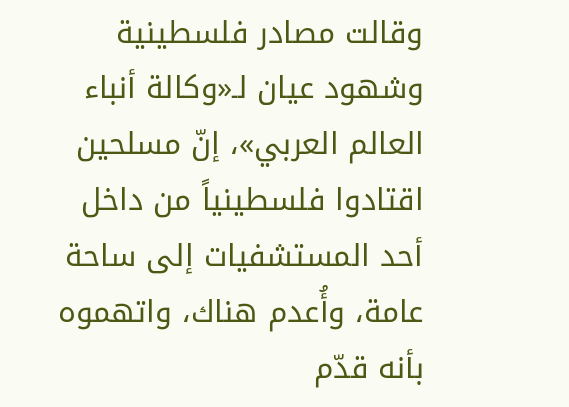وقالت مصادر فلسطينية وشهود عيان لـ«وكالة أنباء العالم العربي»، إنّ مسلحين اقتادوا فلسطينياً من داخل أحد المستشفيات إلى ساحة عامة، وأُعدم هناك، واتهموه بأنه قدّم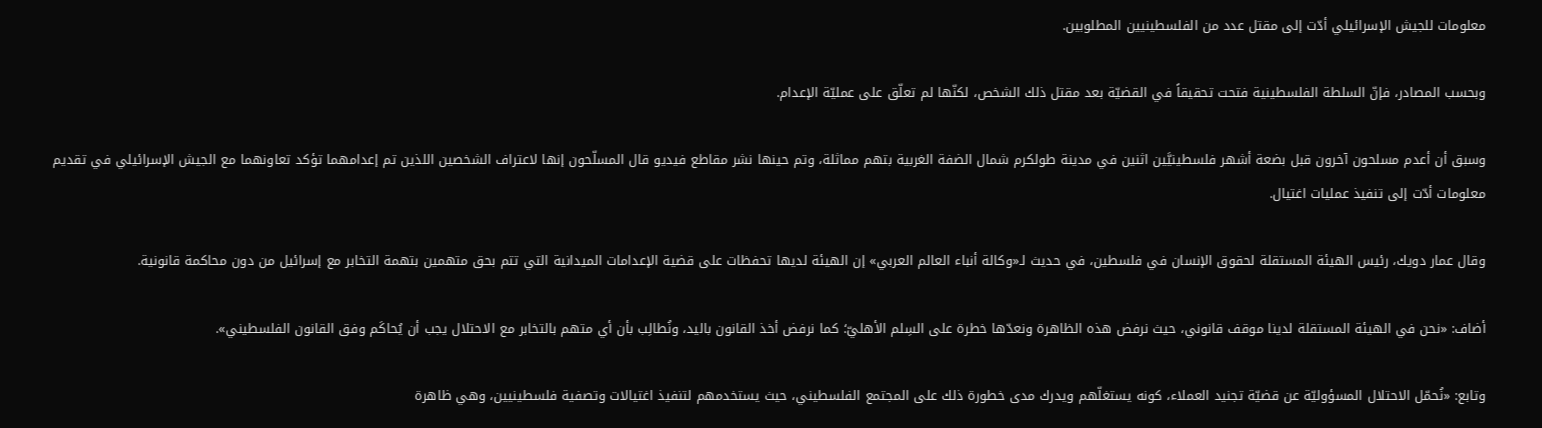معلومات للجيش الإسرائيلي أدّت إلى مقتل عدد من الفلسطينيين المطلوبين.

وبحسب المصادر، فإنّ السلطة الفلسطينية فتحت تحقيقاً في القضيّة بعد مقتل ذلك الشخص، لكنّها لم تعلّق على عمليّة الإعدام.

وسبق أن أعدم مسلحون آخرون قبل بضعة أشهر فلسطينيَّين اثنين في مدينة طولكرم شمال الضفة الغربية بتهم مماثلة، وتم حينها نشر مقاطع فيديو قال المسلّحون إنها لاعتراف الشخصين اللذين تم إعدامهما تؤكد تعاونهما مع الجيش الإسرائيلي في تقديم معلومات أدّت إلى تنفيذ عمليات اغتيال.

وقال عمار دويك، رئيس الهيئة المستقلة لحقوق الإنسان في فلسطين، في حديث لـ«وكالة أنباء العالم العربي» إن الهيئة لديها تحفظات على قضية الإعدامات الميدانية التي تتم بحق متهمين بتهمة التخابر مع إسرائيل من دون محاكمة قانونية.

أضاف: «نحن في الهيئة المستقلة لدينا موقف قانوني، حيث نرفض هذه الظاهرة ونعدّها خطرة على السِلم الأهليّ؛ كما نرفض أخذ القانون باليد، ونُطالِب بأن أي متهم بالتخابر مع الاحتلال يجب أن يُحاكَم وفق القانون الفلسطيني».

وتابع: «نُحمّل الاحتلال المسؤوليّة عن قضيّة تجنيد العملاء، كونه يستغلّهم ويدرك مدى خطورة ذلك على المجتمع الفلسطيني، حيث يستخدمهم لتنفيذ اغتيالات وتصفية فلسطينيين، وهي ظاهرة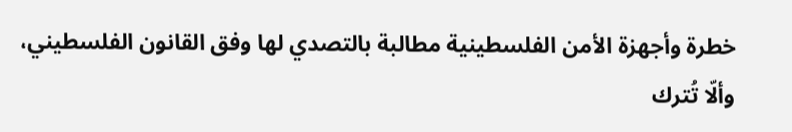خطرة وأجهزة الأمن الفلسطينية مطالبة بالتصدي لها وفق القانون الفلسطيني، وألّا تُترك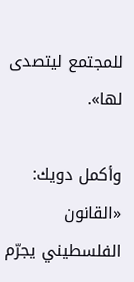للمجتمع ليتصدى لها».

وأكمل دويك: «القانون الفلسطيني يجرّم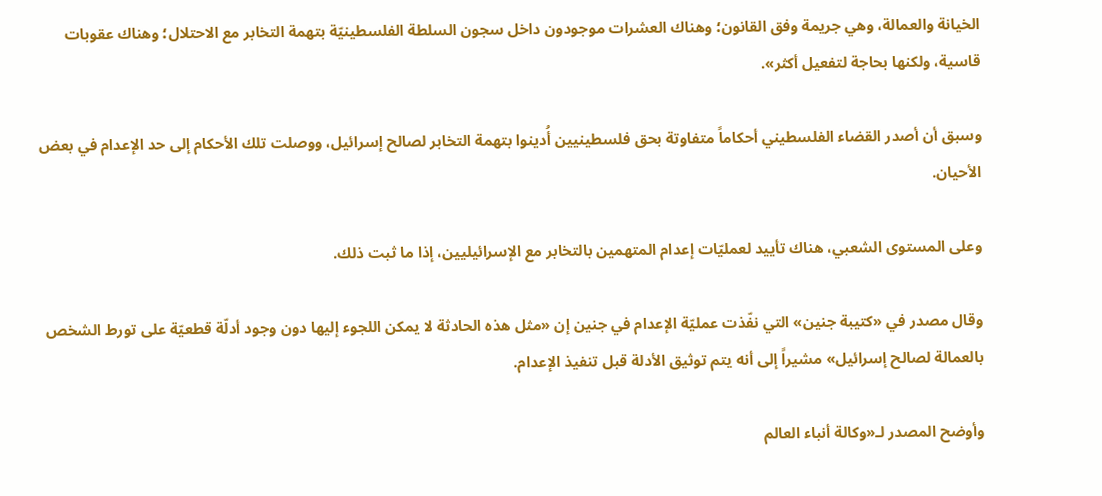الخيانة والعمالة، وهي جريمة وفق القانون؛ وهناك العشرات موجودون داخل سجون السلطة الفلسطينيّة بتهمة التخابر مع الاحتلال؛ وهناك عقوبات قاسية، ولكنها بحاجة لتفعيل أكثر».

وسبق أن أصدر القضاء الفلسطيني أحكاماً متفاوتة بحق فلسطينيين أُدينوا بتهمة التخابر لصالح إسرائيل، ووصلت تلك الأحكام إلى حد الإعدام في بعض الأحيان.

وعلى المستوى الشعبي، هناك تأييد لعمليّات إعدام المتهمين بالتخابر مع الإسرائيليين، إذا ما ثبت ذلك.

وقال مصدر في «كتيبة جنين» التي نفّذت عمليّة الإعدام في جنين إن «مثل هذه الحادثة لا يمكن اللجوء إليها دون وجود أدلّة قطعيّة على تورط الشخص بالعمالة لصالح إسرائيل» مشيراً إلى أنه يتم توثيق الأدلة قبل تنفيذ الإعدام.

وأوضح المصدر لـ«وكالة أنباء العالم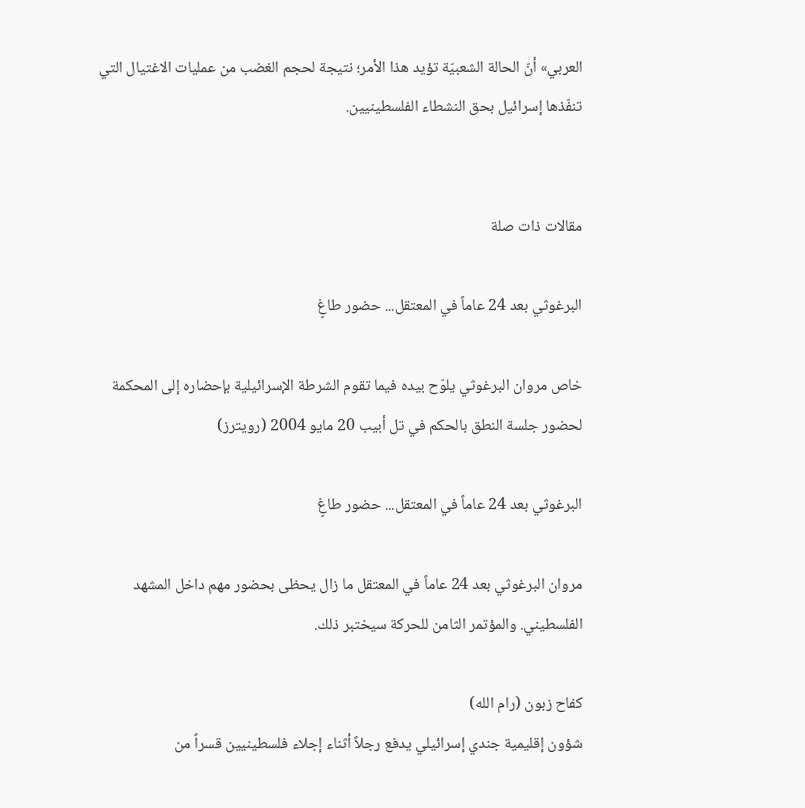العربي» أنّ الحالة الشعبيّة تؤيد هذا الأمر؛ نتيجة لحجم الغضب من عمليات الاغتيال التي تنفّذها إسرائيل بحق النشطاء الفلسطينيين.


مقالات ذات صلة

البرغوثي بعد 24 عاماً في المعتقل... حضور طاغٍ

خاص مروان البرغوثي يلوّح بيده فيما تقوم الشرطة الإسرائيلية بإحضاره إلى المحكمة لحضور جلسة النطق بالحكم في تل أبيب 20 مايو 2004 (رويترز)

البرغوثي بعد 24 عاماً في المعتقل... حضور طاغٍ

مروان البرغوثي بعد 24 عاماً في المعتقل ما زال يحظى بحضور مهم داخل المشهد الفلسطيني. والمؤتمر الثامن للحركة سيختبر ذلك.

كفاح زبون (رام الله)
شؤون إقليمية جندي إسرائيلي يدفع رجلاً أثناء إجلاء فلسطينيين قسراً من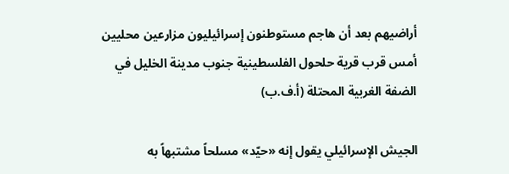أراضيهم بعد أن هاجم مستوطنون إسرائيليون مزارعين محليين أمس قرب قرية حلحول الفلسطينية جنوب مدينة الخليل في الضفة الغربية المحتلة (أ.ف.ب)

الجيش الإسرائيلي يقول إنه «حيّد» مسلحاً مشتبهاً به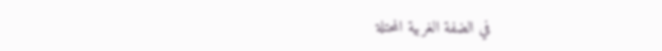في الضفة الغربية المحتلة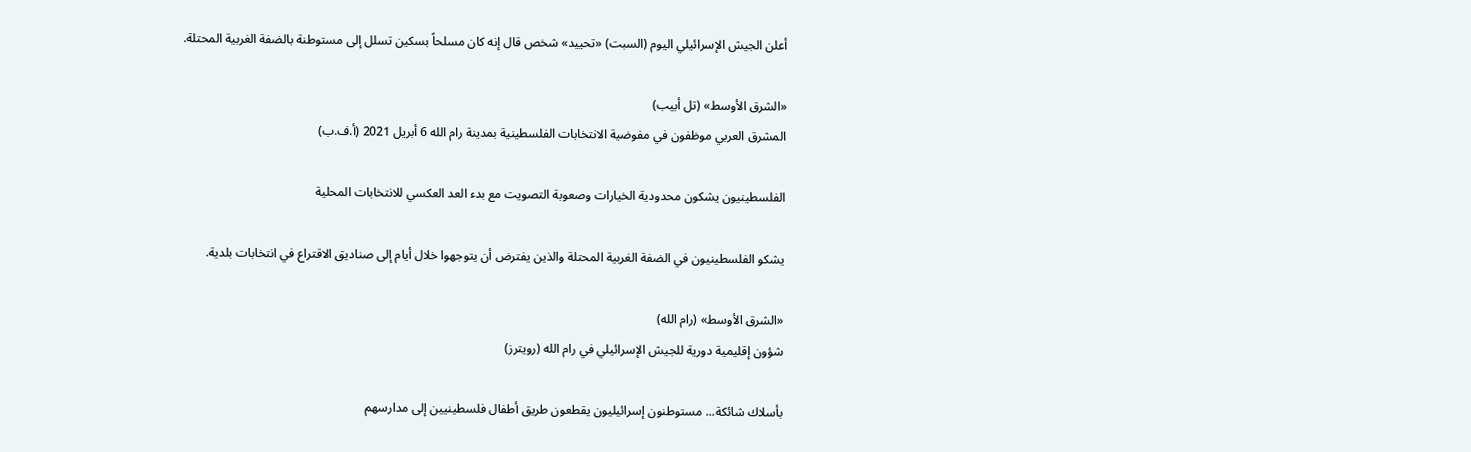أعلن الجيش الإسرائيلي اليوم (السبت) «تحييد» شخص قال إنه كان مسلحاً بسكين تسلل إلى مستوطنة بالضفة الغربية المحتلة.

«الشرق الأوسط» (تل أبيب)
المشرق العربي موظفون في مفوضية الانتخابات الفلسطينية بمدينة رام الله 6 أبريل 2021 (أ.ف.ب)

الفلسطينيون يشكون محدودية الخيارات وصعوبة التصويت مع بدء العد العكسي للانتخابات المحلية

يشكو الفلسطينيون في الضفة الغربية المحتلة والذين يفترض أن يتوجهوا خلال أيام إلى صناديق الاقتراع في انتخابات بلدية.

«الشرق الأوسط» (رام الله)
شؤون إقليمية دورية للجيش الإسرائيلي في رام الله (رويترز)

بأسلاك شائكة... مستوطنون إسرائيليون يقطعون طريق أطفال فلسطينيين إلى مدارسهم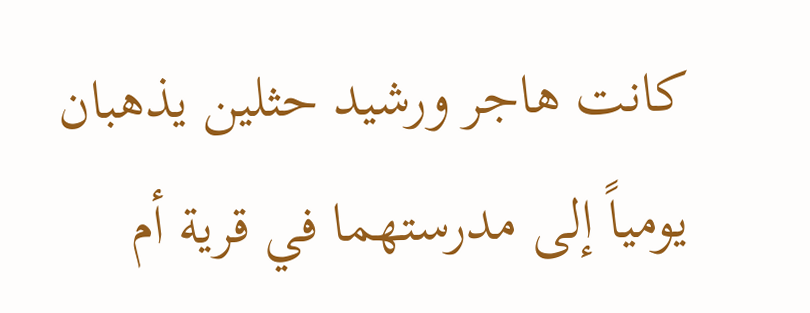كانت هاجر ورشيد حثلين يذهبان يومياً إلى مدرستهما في قرية أم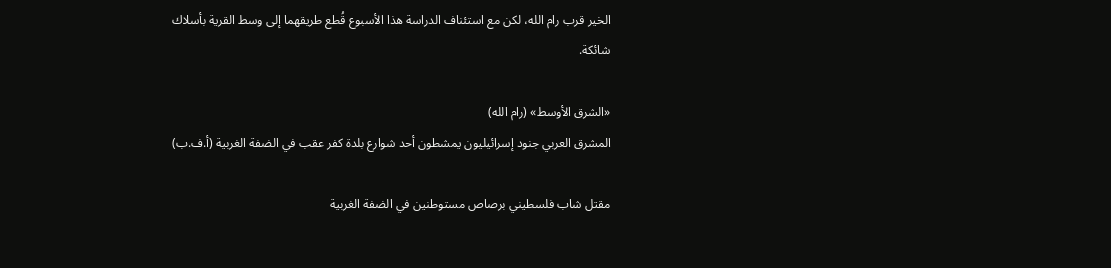الخير قرب رام الله، لكن مع استئناف الدراسة هذا الأسبوع قُطع طريقهما إلى وسط القرية بأسلاك شائكة.

«الشرق الأوسط» (رام الله)
المشرق العربي جنود إسرائيليون يمشطون أحد شوارع بلدة كفر عقب في الضفة الغربية (أ.ف.ب)

مقتل شاب فلسطيني برصاص مستوطنين في الضفة الغربية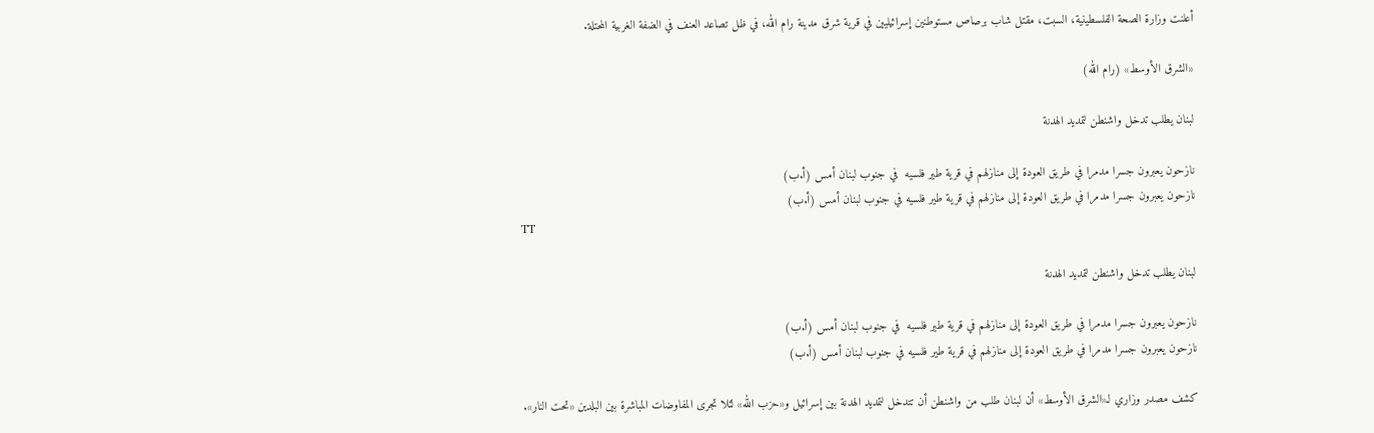أعلنت وزارة الصحة الفلسطينية، السبت، مقتل شاب برصاص مستوطنين إسرائيليين في قرية شرق مدينة رام الله، في ظل تصاعد العنف في الضفة الغربية المحتلة.

«الشرق الأوسط» (رام الله)

لبنان يطلب تدخل واشنطن لتمديد الهدنة

نازحون يعبرون جسرا مدمرا في طريق العودة إلى منازلهم في قرية طير فلسيه  في جنوب لبنان أمس (أ.ب)
نازحون يعبرون جسرا مدمرا في طريق العودة إلى منازلهم في قرية طير فلسيه في جنوب لبنان أمس (أ.ب)
TT

لبنان يطلب تدخل واشنطن لتمديد الهدنة

نازحون يعبرون جسرا مدمرا في طريق العودة إلى منازلهم في قرية طير فلسيه  في جنوب لبنان أمس (أ.ب)
نازحون يعبرون جسرا مدمرا في طريق العودة إلى منازلهم في قرية طير فلسيه في جنوب لبنان أمس (أ.ب)

كشف مصدر وزاري لـ«الشرق الأوسط» أن لبنان طلب من واشنطن أن تتدخل لتمديد الهدنة بين إسرائيل و«حزب الله» لئلا تجرى المفاوضات المباشرة بين البلدين «تحت النار».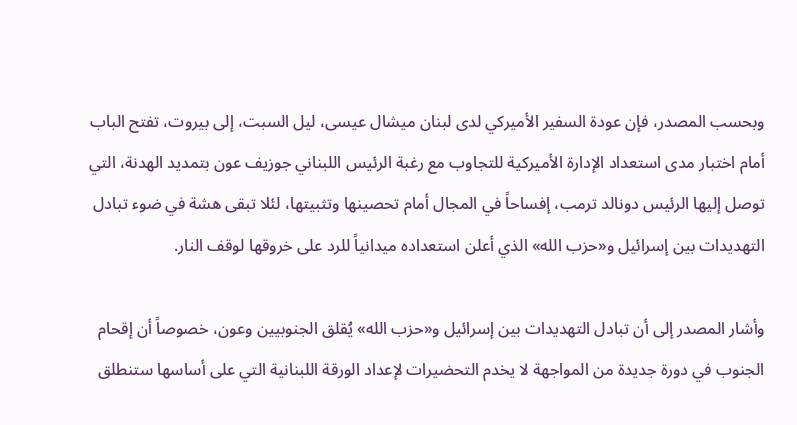وبحسب المصدر، فإن عودة السفير الأميركي لدى لبنان ميشال عيسى، ليل السبت، إلى بيروت، تفتح الباب أمام اختبار مدى استعداد الإدارة الأميركية للتجاوب مع رغبة الرئيس اللبناني جوزيف عون بتمديد الهدنة، التي توصل إليها الرئيس دونالد ترمب، إفساحاً في المجال أمام تحصينها وتثبيتها، لئلا تبقى هشة في ضوء تبادل التهديدات بين إسرائيل و«حزب الله» الذي أعلن استعداده ميدانياً للرد على خروقها لوقف النار.

وأشار المصدر إلى أن تبادل التهديدات بين إسرائيل و«حزب الله» يُقلق الجنوبيين وعون، خصوصاً أن إقحام الجنوب في دورة جديدة من المواجهة لا يخدم التحضيرات لإعداد الورقة اللبنانية التي على أساسها ستنطلق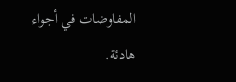المفاوضات في أجواء هادئة.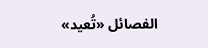الفصائل «تُعيد»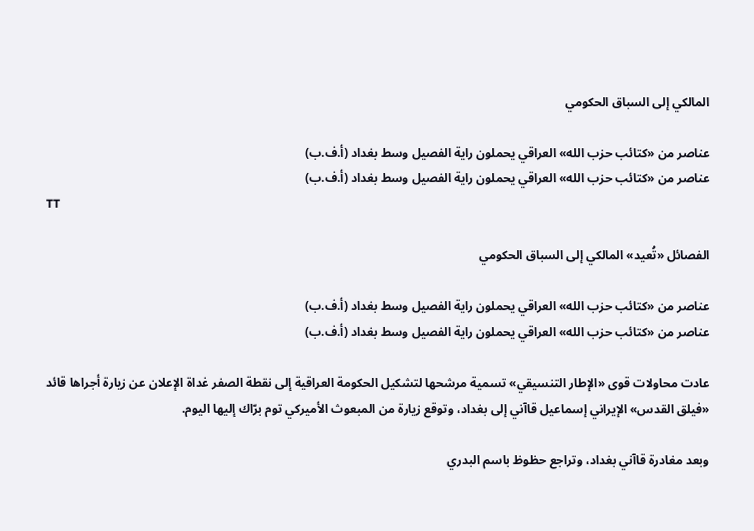المالكي إلى السباق الحكومي

عناصر من «كتائب حزب الله» العراقي يحملون راية الفصيل وسط بغداد (أ.ف.ب)
عناصر من «كتائب حزب الله» العراقي يحملون راية الفصيل وسط بغداد (أ.ف.ب)
TT

الفصائل «تُعيد» المالكي إلى السباق الحكومي

عناصر من «كتائب حزب الله» العراقي يحملون راية الفصيل وسط بغداد (أ.ف.ب)
عناصر من «كتائب حزب الله» العراقي يحملون راية الفصيل وسط بغداد (أ.ف.ب)

عادت محاولات قوى «الإطار التنسيقي» تسمية مرشحها لتشكيل الحكومة العراقية إلى نقطة الصفر غداة الإعلان عن زيارة أجراها قائد «فيلق القدس» الإيراني إسماعيل قاآني إلى بغداد، وتوقع زيارة من المبعوث الأميركي توم برّاك إليها اليوم.

وبعد مغادرة قاآني بغداد، وتراجع حظوظ باسم البدري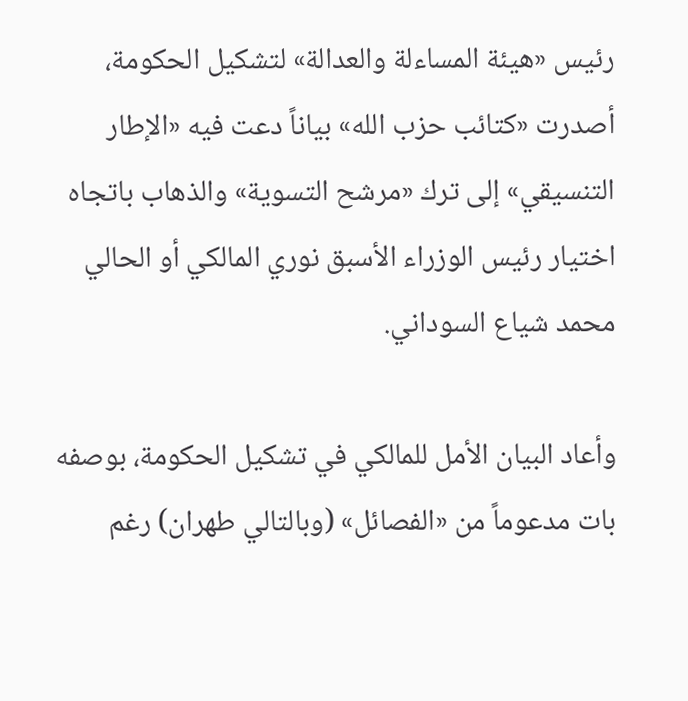رئيس «هيئة المساءلة والعدالة» لتشكيل الحكومة، أصدرت «كتائب حزب الله» بياناً دعت فيه «الإطار التنسيقي» إلى ترك «مرشح التسوية» والذهاب باتجاه اختيار رئيس الوزراء الأسبق نوري المالكي أو الحالي محمد شياع السوداني.

وأعاد البيان الأمل للمالكي في تشكيل الحكومة، بوصفه بات مدعوماً من «الفصائل» (وبالتالي طهران) رغم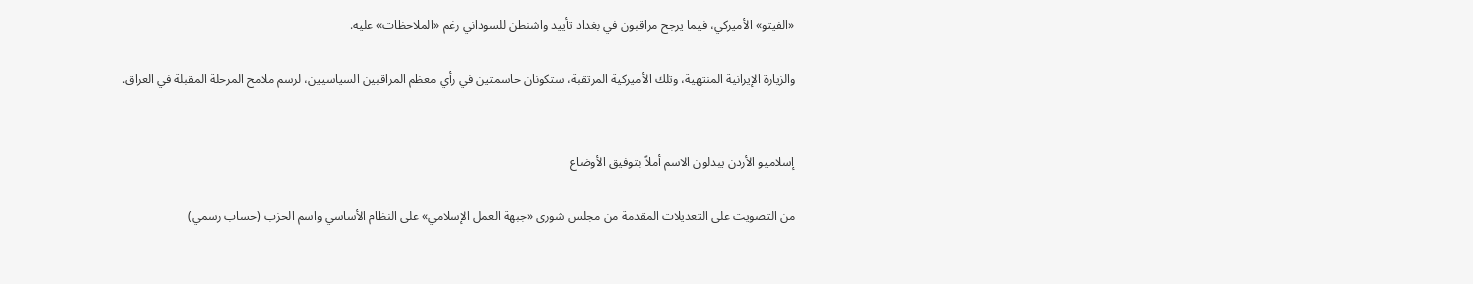«الفيتو» الأميركي، فيما يرجح مراقبون في بغداد تأييد واشنطن للسوداني رغم «الملاحظات» عليه.

والزيارة الإيرانية المنتهية، وتلك الأميركية المرتقبة، ستكونان حاسمتين في رأي معظم المراقبين السياسيين، لرسم ملامح المرحلة المقبلة في العراق.


إسلاميو الأردن يبدلون الاسم أملاً بتوفيق الأوضاع

من التصويت على التعديلات المقدمة من مجلس شورى «جبهة العمل الإسلامي» على النظام الأساسي واسم الحزب (حساب رسمي)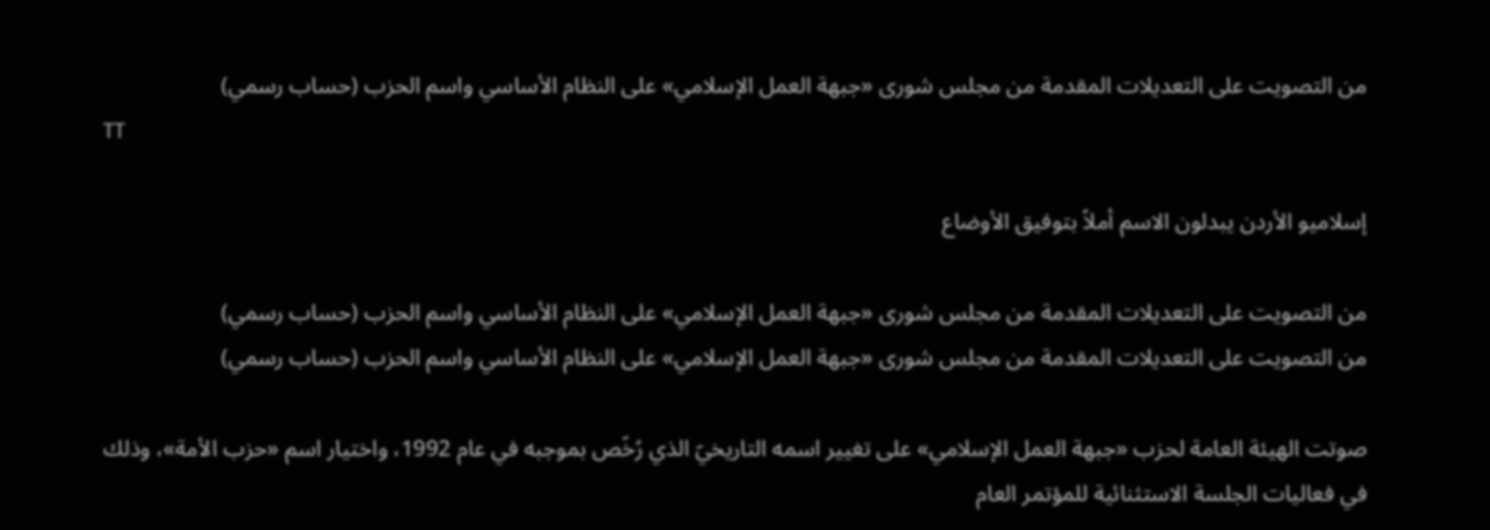من التصويت على التعديلات المقدمة من مجلس شورى «جبهة العمل الإسلامي» على النظام الأساسي واسم الحزب (حساب رسمي)
TT

إسلاميو الأردن يبدلون الاسم أملاً بتوفيق الأوضاع

من التصويت على التعديلات المقدمة من مجلس شورى «جبهة العمل الإسلامي» على النظام الأساسي واسم الحزب (حساب رسمي)
من التصويت على التعديلات المقدمة من مجلس شورى «جبهة العمل الإسلامي» على النظام الأساسي واسم الحزب (حساب رسمي)

صوتت الهيئة العامة لحزب «جبهة العمل الإسلامي» على تغيير اسمه التاريخيّ الذي رُخّص بموجبه في عام 1992، واختيار اسم «حزب الأمة»، وذلك في فعاليات الجلسة الاستثنائية للمؤتمر العام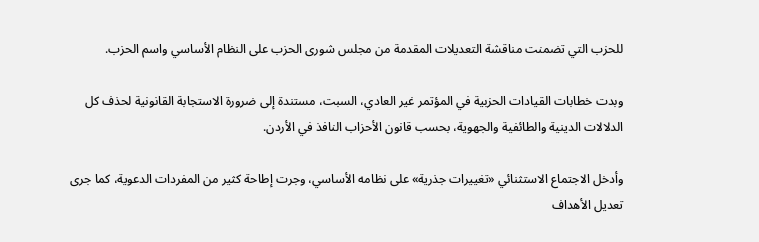للحزب التي تضمنت مناقشة التعديلات المقدمة من مجلس شورى الحزب على النظام الأساسي واسم الحزب.

وبدت خطابات القيادات الحزبية في المؤتمر غير العادي، السبت، مستندة إلى ضرورة الاستجابة القانونية لحذف كل الدلالات الدينية والطائفية والجهوية، بحسب قانون الأحزاب النافذ في الأردن.

وأدخل الاجتماع الاستثنائي «تغييرات جذرية» على نظامه الأساسي، وجرت إطاحة كثير من المفردات الدعوية، كما جرى تعديل الأهداف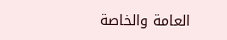العامة والخاصة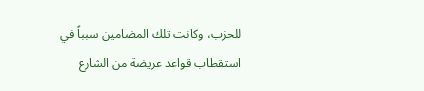للحزب، وكانت تلك المضامين سبباً في استقطاب قواعد عريضة من الشارع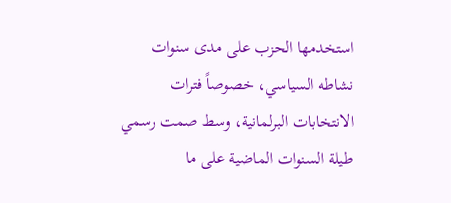استخدمها الحزب على مدى سنوات نشاطه السياسي، خصوصاً فترات الانتخابات البرلمانية، وسط صمت رسمي طيلة السنوات الماضية على ما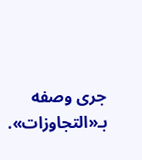جرى وصفه بـ«التجاوزات».